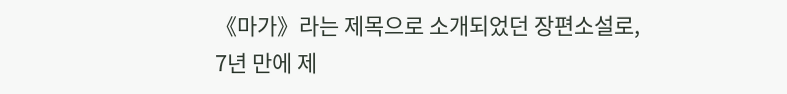《마가》라는 제목으로 소개되었던 장편소설로,
7년 만에 제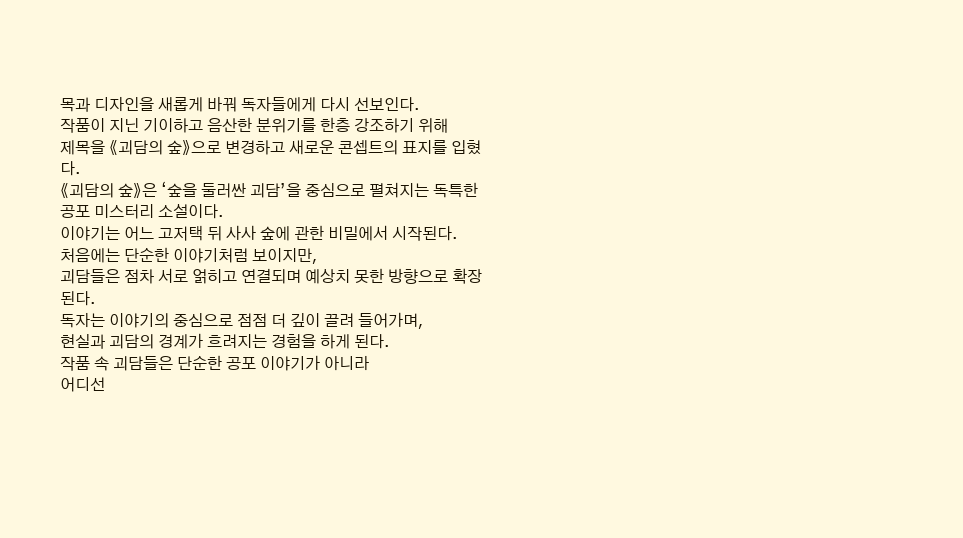목과 디자인을 새롭게 바꿔 독자들에게 다시 선보인다.
작품이 지닌 기이하고 음산한 분위기를 한층 강조하기 위해
제목을 《괴담의 숲》으로 변경하고 새로운 콘셉트의 표지를 입혔다.
《괴담의 숲》은 ‘숲을 둘러싼 괴담’을 중심으로 펼쳐지는 독특한 공포 미스터리 소설이다.
이야기는 어느 고저택 뒤 사사 숲에 관한 비밀에서 시작된다.
처음에는 단순한 이야기처럼 보이지만,
괴담들은 점차 서로 얽히고 연결되며 예상치 못한 방향으로 확장된다.
독자는 이야기의 중심으로 점점 더 깊이 끌려 들어가며,
현실과 괴담의 경계가 흐려지는 경험을 하게 된다.
작품 속 괴담들은 단순한 공포 이야기가 아니라
어디선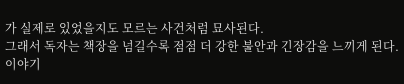가 실제로 있었을지도 모르는 사건처럼 묘사된다.
그래서 독자는 책장을 넘길수록 점점 더 강한 불안과 긴장감을 느끼게 된다.
이야기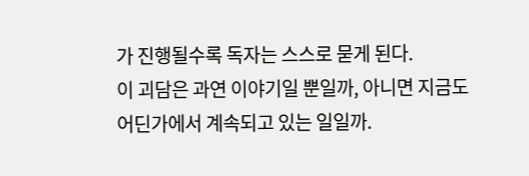가 진행될수록 독자는 스스로 묻게 된다.
이 괴담은 과연 이야기일 뿐일까, 아니면 지금도 어딘가에서 계속되고 있는 일일까.